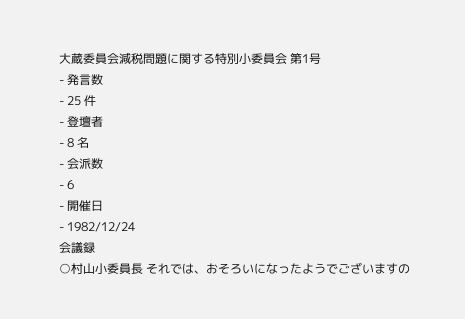大蔵委員会減税問題に関する特別小委員会 第1号
- 発言数
- 25 件
- 登壇者
- 8 名
- 会派数
- 6
- 開催日
- 1982/12/24
会議録
○村山小委員長 それでは、おそろいになったようでございますの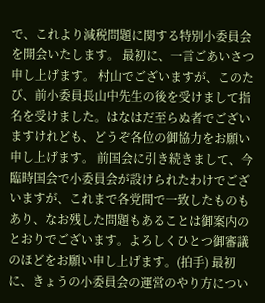で、これより減税問題に関する特別小委員会を開会いたします。 最初に、一言ごあいさつ申し上げます。 村山でございますが、このたび、前小委員長山中先生の後を受けまして指名を受けました。はなはだ至らぬ者でございますけれども、どうぞ各位の御協力をお願い申し上げます。 前国会に引き続きまして、今臨時国会で小委員会が設けられたわけでございますが、これまで各党間で一致したものもあり、なお残した問題もあることは御案内のとおりでございます。よろしくひとつ御審議のほどをお願い申し上げます。(拍手) 最初に、きょうの小委員会の運営のやり方につい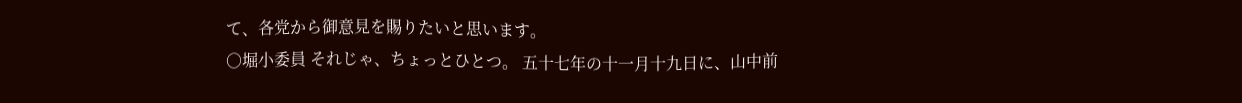て、各党から御意見を賜りたいと思います。
○堀小委員 それじゃ、ちょっとひとつ。 五十七年の十一月十九日に、山中前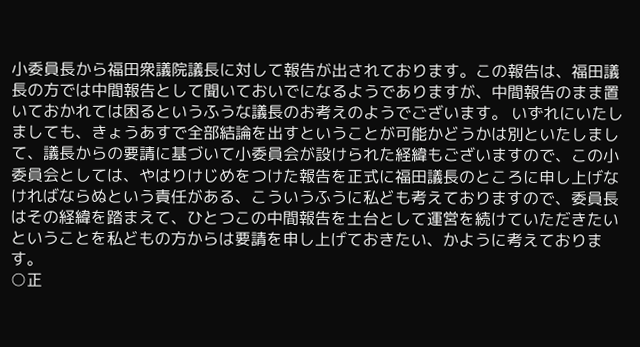小委員長から福田衆議院議長に対して報告が出されております。この報告は、福田議長の方では中間報告として聞いておいでになるようでありますが、中間報告のまま置いておかれては困るというふうな議長のお考えのようでございます。 いずれにいたしましても、きょうあすで全部結論を出すということが可能かどうかは別といたしまして、議長からの要請に基づいて小委員会が設けられた経緯もございますので、この小委員会としては、やはりけじめをつけた報告を正式に福田議長のところに申し上げなければならぬという責任がある、こういうふうに私ども考えておりますので、委員長はその経緯を踏まえて、ひとつこの中間報告を土台として運営を続けていただきたいということを私どもの方からは要請を申し上げておきたい、かように考えております。
○正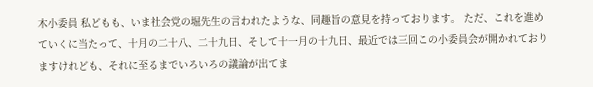木小委員 私どもも、いま社会党の堀先生の言われたような、同趣旨の意見を持っております。 ただ、これを進めていくに当たって、十月の二十八、二十九日、そして十一月の十九日、最近では三回この小委員会が開かれておりますけれども、それに至るまでいろいろの議論が出てま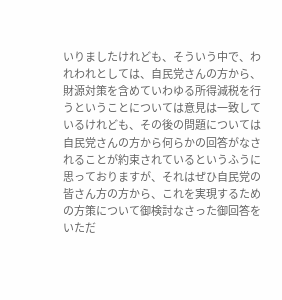いりましたけれども、そういう中で、われわれとしては、自民党さんの方から、財源対策を含めていわゆる所得減税を行うということについては意見は一致しているけれども、その後の問題については自民党さんの方から何らかの回答がなされることが約束されているというふうに思っておりますが、それはぜひ自民党の皆さん方の方から、これを実現するための方策について御検討なさった御回答をいただ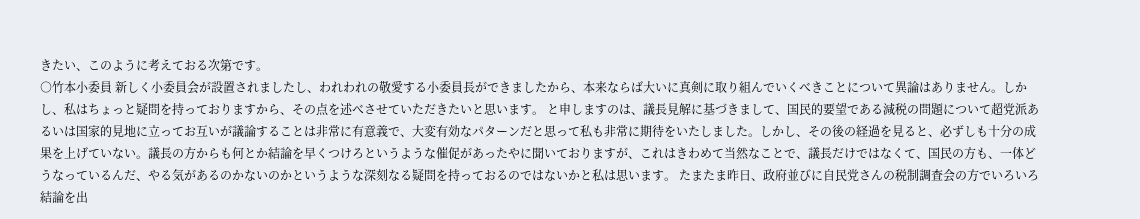きたい、このように考えておる次第です。
○竹本小委員 新しく小委員会が設置されましたし、われわれの敬愛する小委員長ができましたから、本来ならば大いに真剣に取り組んでいくべきことについて異論はありません。しかし、私はちょっと疑問を持っておりますから、その点を述べさせていただきたいと思います。 と申しますのは、議長見解に基づきまして、国民的要望である減税の問題について超党派あるいは国家的見地に立ってお互いが議論することは非常に有意義で、大変有効なパターンだと思って私も非常に期待をいたしました。しかし、その後の経過を見ると、必ずしも十分の成果を上げていない。議長の方からも何とか結論を早くつけろというような催促があったやに聞いておりますが、これはきわめて当然なことで、議長だけではなくて、国民の方も、一体どうなっているんだ、やる気があるのかないのかというような深刻なる疑問を持っておるのではないかと私は思います。 たまたま昨日、政府並びに自民党さんの税制調査会の方でいろいろ結論を出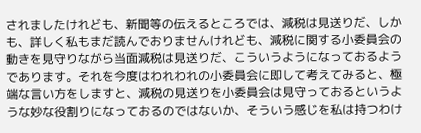されましたけれども、新聞等の伝えるところでは、減税は見送りだ、しかも、詳しく私もまだ読んでおりませんけれども、減税に関する小委員会の動きを見守りながら当面減税は見送りだ、こういうようになっておるようであります。それを今度はわれわれの小委員会に即して考えてみると、極端な言い方をしますと、減税の見送りを小委員会は見守っておるというような妙な役割りになっておるのではないか、そういう感じを私は持つわけ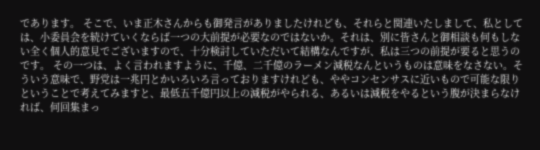であります。 そこで、いま正木さんからも御発言がありましたけれども、それらと関連いたしまして、私としては、小委員会を続けていくならば一つの大前提が必要なのではないか。それは、別に皆さんと御相談も何もしない全く個人的意見でございますので、十分検討していただいて結構なんですが、私は三つの前提が要ると思うのです。 その一つは、よく言われますように、千億、二千億のラーメン減税なんというものは意味をなさない。そういう意味で、野党は一兆円とかいろいろ言っておりますけれども、ややコンセンサスに近いもので可能な限りということで考えてみますと、最低五千億円以上の減税がやられる、あるいは減税をやるという腹が決まらなければ、何回集まっ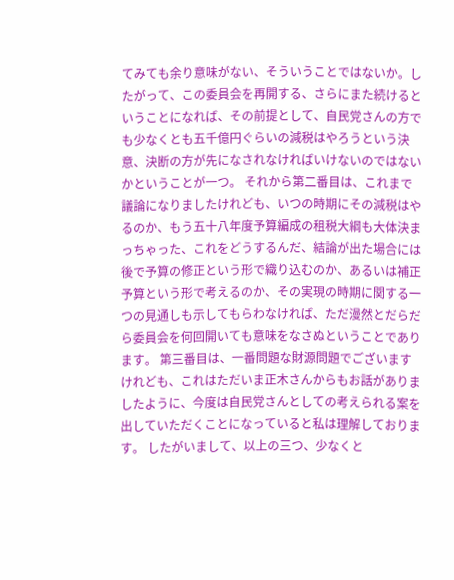てみても余り意味がない、そういうことではないか。したがって、この委員会を再開する、さらにまた続けるということになれば、その前提として、自民党さんの方でも少なくとも五千億円ぐらいの減税はやろうという決意、決断の方が先になされなければいけないのではないかということが一つ。 それから第二番目は、これまで議論になりましたけれども、いつの時期にその減税はやるのか、もう五十八年度予算編成の租税大綱も大体決まっちゃった、これをどうするんだ、結論が出た場合には後で予算の修正という形で織り込むのか、あるいは補正予算という形で考えるのか、その実現の時期に関する一つの見通しも示してもらわなければ、ただ漫然とだらだら委員会を何回開いても意味をなさぬということであります。 第三番目は、一番問題な財源問題でございますけれども、これはただいま正木さんからもお話がありましたように、今度は自民党さんとしての考えられる案を出していただくことになっていると私は理解しております。 したがいまして、以上の三つ、少なくと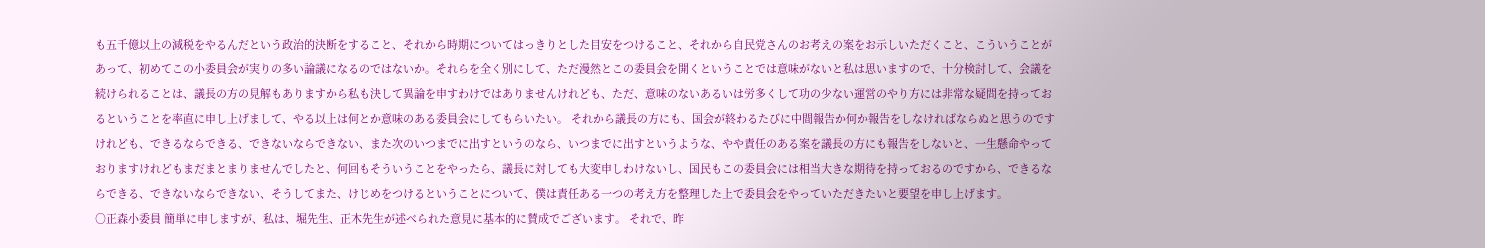も五千億以上の減税をやるんだという政治的決断をすること、それから時期についてはっきりとした目安をつけること、それから自民党さんのお考えの案をお示しいただくこと、こういうことがあって、初めてこの小委員会が実りの多い論議になるのではないか。それらを全く別にして、ただ漫然とこの委員会を開くということでは意味がないと私は思いますので、十分検討して、会議を続けられることは、議長の方の見解もありますから私も決して異論を申すわけではありませんけれども、ただ、意味のないあるいは労多くして功の少ない運営のやり方には非常な疑問を持っておるということを率直に申し上げまして、やる以上は何とか意味のある委員会にしてもらいたい。 それから議長の方にも、国会が終わるたびに中間報告か何か報告をしなければならぬと思うのですけれども、できるならできる、できないならできない、また次のいつまでに出すというのなら、いつまでに出すというような、やや責任のある案を議長の方にも報告をしないと、一生懸命やっておりますけれどもまだまとまりませんでしたと、何回もそういうことをやったら、議長に対しても大変申しわけないし、国民もこの委員会には相当大きな期待を持っておるのですから、できるならできる、できないならできない、そうしてまた、けじめをつけるということについて、僕は責任ある一つの考え方を整理した上で委員会をやっていただきたいと要望を申し上げます。
○正森小委員 簡単に申しますが、私は、堀先生、正木先生が述べられた意見に基本的に賛成でございます。 それで、昨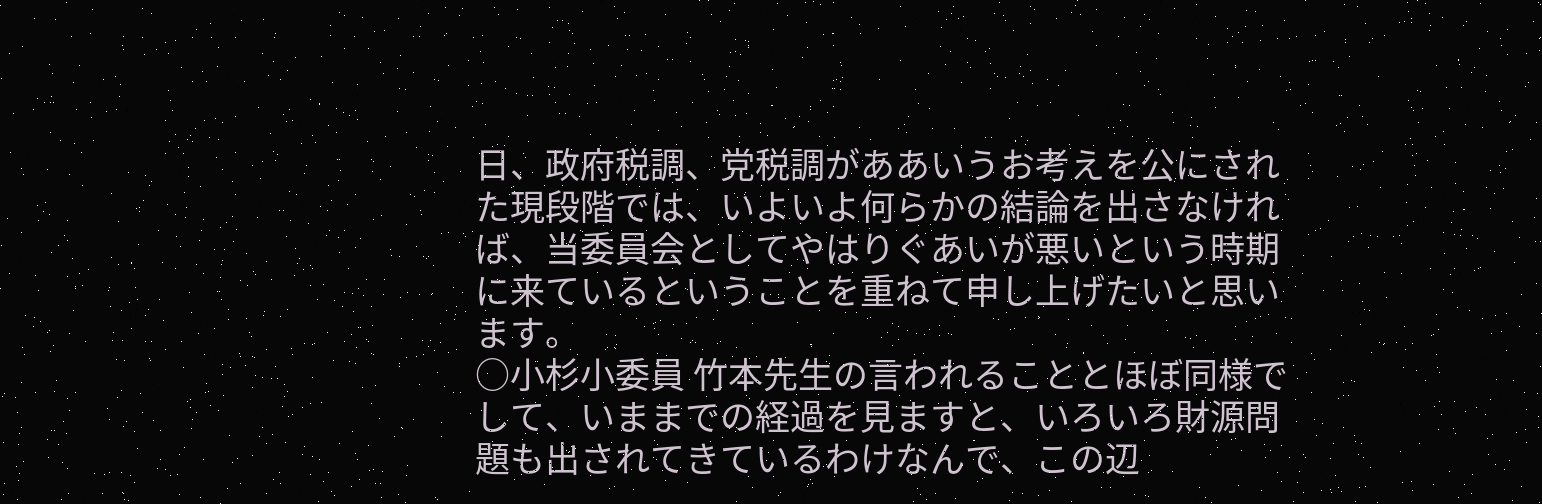日、政府税調、党税調がああいうお考えを公にされた現段階では、いよいよ何らかの結論を出さなければ、当委員会としてやはりぐあいが悪いという時期に来ているということを重ねて申し上げたいと思います。
○小杉小委員 竹本先生の言われることとほぼ同様でして、いままでの経過を見ますと、いろいろ財源問題も出されてきているわけなんで、この辺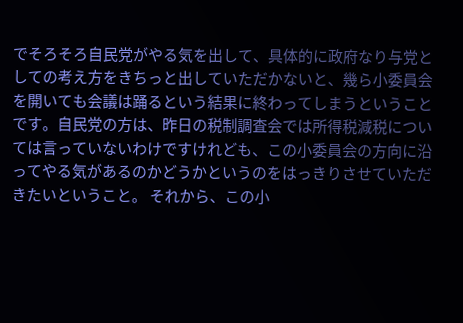でそろそろ自民党がやる気を出して、具体的に政府なり与党としての考え方をきちっと出していただかないと、幾ら小委員会を開いても会議は踊るという結果に終わってしまうということです。自民党の方は、昨日の税制調査会では所得税減税については言っていないわけですけれども、この小委員会の方向に沿ってやる気があるのかどうかというのをはっきりさせていただきたいということ。 それから、この小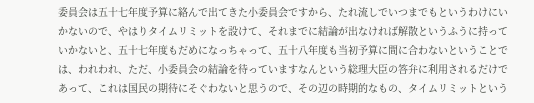委員会は五十七年度予算に絡んで出てきた小委員会ですから、たれ流しでいつまでもというわけにいかないので、やはりタイムリミットを設けて、それまでに結論が出なければ解散というふうに持っていかないと、五十七年度もだめになっちゃって、五十八年度も当初予算に間に合わないということでは、われわれ、ただ、小委員会の結論を待っていますなんという総理大臣の答弁に利用されるだけであって、これは国民の期待にそぐわないと思うので、その辺の時期的なもの、タイムリミットという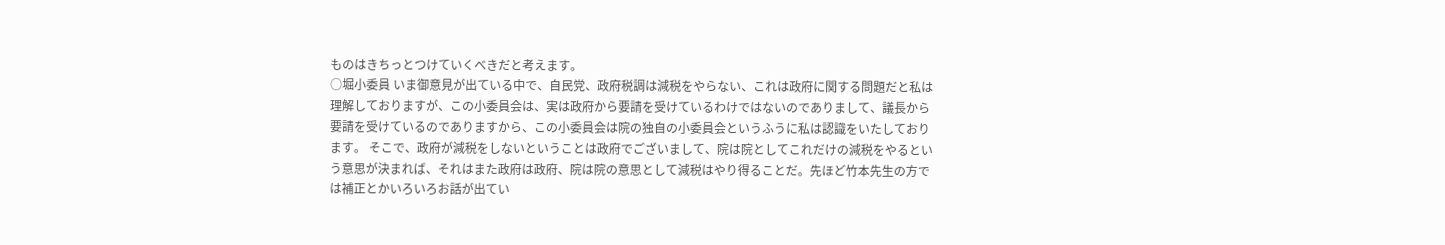ものはきちっとつけていくべきだと考えます。
○堀小委員 いま御意見が出ている中で、自民党、政府税調は減税をやらない、これは政府に関する問題だと私は理解しておりますが、この小委員会は、実は政府から要請を受けているわけではないのでありまして、議長から要請を受けているのでありますから、この小委員会は院の独自の小委員会というふうに私は認識をいたしております。 そこで、政府が減税をしないということは政府でございまして、院は院としてこれだけの減税をやるという意思が決まれば、それはまた政府は政府、院は院の意思として減税はやり得ることだ。先ほど竹本先生の方では補正とかいろいろお話が出てい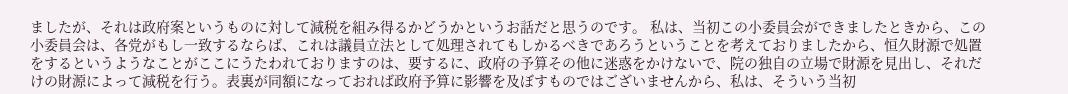ましたが、それは政府案というものに対して減税を組み得るかどうかというお話だと思うのです。 私は、当初この小委員会ができましたときから、この小委員会は、各党がもし一致するならば、これは議員立法として処理されてもしかるべきであろうということを考えておりましたから、恒久財源で処置をするというようなことがここにうたわれておりますのは、要するに、政府の予算その他に迷惑をかけないで、院の独自の立場で財源を見出し、それだけの財源によって減税を行う。表裏が同額になっておれば政府予算に影響を及ぼすものではございませんから、私は、そういう当初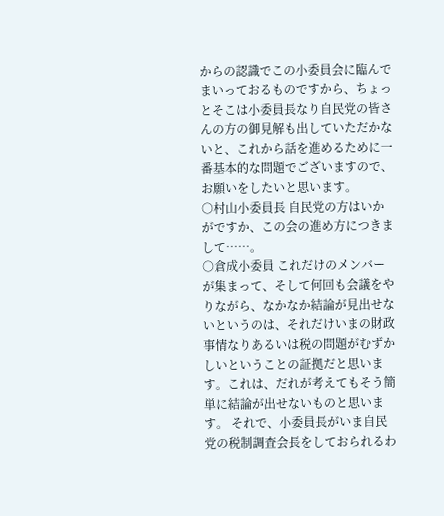からの認識でこの小委員会に臨んでまいっておるものですから、ちょっとそこは小委員長なり自民党の皆さんの方の御見解も出していただかないと、これから話を進めるために一番基本的な問題でございますので、お願いをしたいと思います。
○村山小委員長 自民党の方はいかがですか、この会の進め方につきまして……。
○倉成小委員 これだけのメンバーが集まって、そして何回も会議をやりながら、なかなか結論が見出せないというのは、それだけいまの財政事情なりあるいは税の問題がむずかしいということの証拠だと思います。これは、だれが考えてもそう簡単に結論が出せないものと思います。 それで、小委員長がいま自民党の税制調査会長をしておられるわ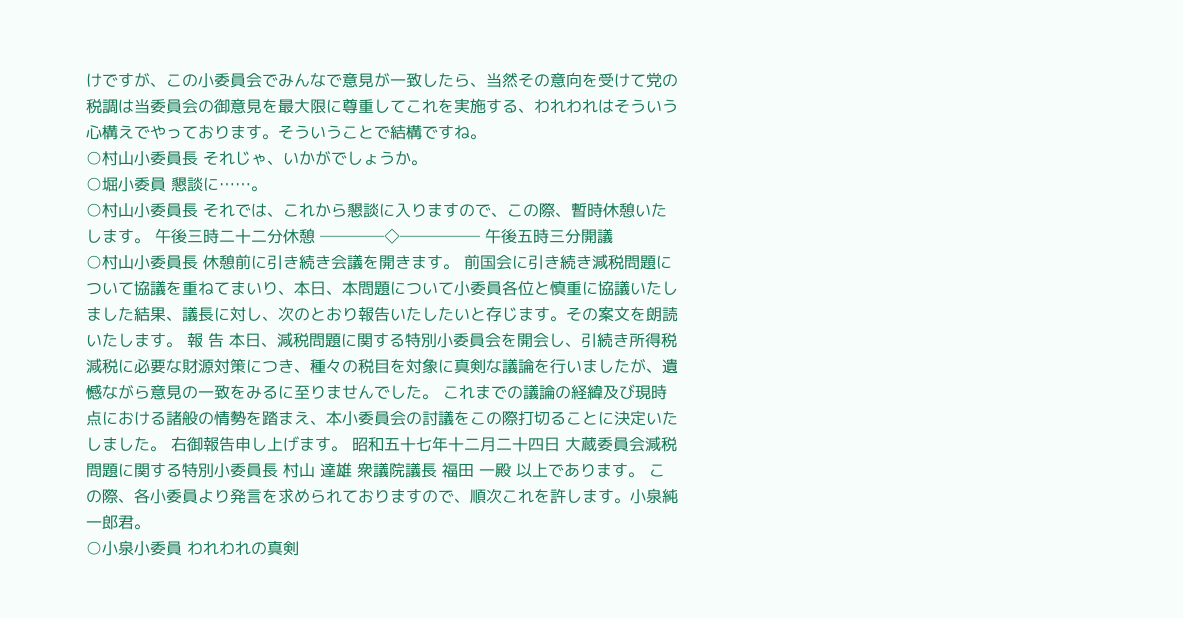けですが、この小委員会でみんなで意見が一致したら、当然その意向を受けて党の税調は当委員会の御意見を最大限に尊重してこれを実施する、われわれはそういう心構えでやっております。そういうことで結構ですね。
○村山小委員長 それじゃ、いかがでしょうか。
○堀小委員 懇談に……。
○村山小委員長 それでは、これから懇談に入りますので、この際、暫時休憩いたします。 午後三時二十二分休憩 ────◇───── 午後五時三分開議
○村山小委員長 休憩前に引き続き会議を開きます。 前国会に引き続き減税問題について協議を重ねてまいり、本日、本問題について小委員各位と慎重に協議いたしました結果、議長に対し、次のとおり報告いたしたいと存じます。その案文を朗読いたします。 報 告 本日、減税問題に関する特別小委員会を開会し、引続き所得税減税に必要な財源対策につき、種々の税目を対象に真剣な議論を行いましたが、遺憾ながら意見の一致をみるに至りませんでした。 これまでの議論の経緯及び現時点における諸般の情勢を踏まえ、本小委員会の討議をこの際打切ることに決定いたしました。 右御報告申し上げます。 昭和五十七年十二月二十四日 大蔵委員会減税問題に関する特別小委員長 村山 達雄 衆議院議長 福田 一殿 以上であります。 この際、各小委員より発言を求められておりますので、順次これを許します。小泉純一郎君。
○小泉小委員 われわれの真剣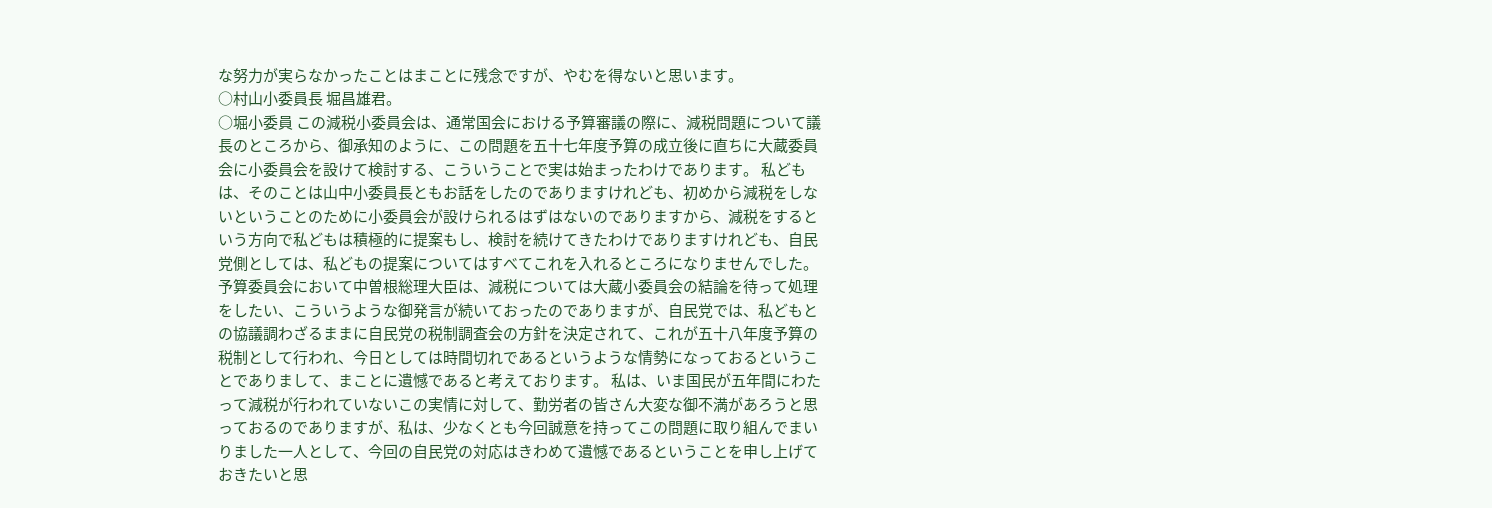な努力が実らなかったことはまことに残念ですが、やむを得ないと思います。
○村山小委員長 堀昌雄君。
○堀小委員 この減税小委員会は、通常国会における予算審議の際に、減税問題について議長のところから、御承知のように、この問題を五十七年度予算の成立後に直ちに大蔵委員会に小委員会を設けて検討する、こういうことで実は始まったわけであります。 私どもは、そのことは山中小委員長ともお話をしたのでありますけれども、初めから減税をしないということのために小委員会が設けられるはずはないのでありますから、減税をするという方向で私どもは積極的に提案もし、検討を続けてきたわけでありますけれども、自民党側としては、私どもの提案についてはすべてこれを入れるところになりませんでした。 予算委員会において中曽根総理大臣は、減税については大蔵小委員会の結論を待って処理をしたい、こういうような御発言が続いておったのでありますが、自民党では、私どもとの協議調わざるままに自民党の税制調査会の方針を決定されて、これが五十八年度予算の税制として行われ、今日としては時間切れであるというような情勢になっておるということでありまして、まことに遺憾であると考えております。 私は、いま国民が五年間にわたって減税が行われていないこの実情に対して、勤労者の皆さん大変な御不満があろうと思っておるのでありますが、私は、少なくとも今回誠意を持ってこの問題に取り組んでまいりました一人として、今回の自民党の対応はきわめて遺憾であるということを申し上げておきたいと思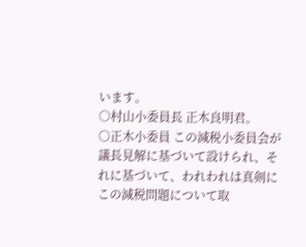います。
○村山小委員長 正木良明君。
○正木小委員 この減税小委員会が議長見解に基づいて設けられ、それに基づいて、われわれは真剣にこの減税問題について取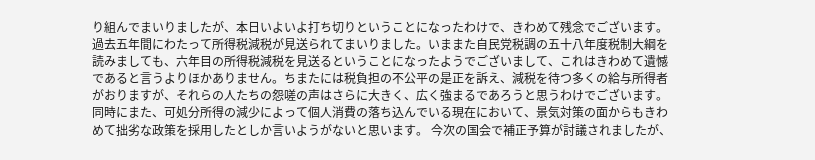り組んでまいりましたが、本日いよいよ打ち切りということになったわけで、きわめて残念でございます。 過去五年間にわたって所得税減税が見送られてまいりました。いままた自民党税調の五十八年度税制大綱を読みましても、六年目の所得税減税を見送るということになったようでございまして、これはきわめて遺憾であると言うよりほかありません。ちまたには税負担の不公平の是正を訴え、減税を待つ多くの給与所得者がおりますが、それらの人たちの怨嗟の声はさらに大きく、広く強まるであろうと思うわけでございます。同時にまた、可処分所得の減少によって個人消費の落ち込んでいる現在において、景気対策の面からもきわめて拙劣な政策を採用したとしか言いようがないと思います。 今次の国会で補正予算が討議されましたが、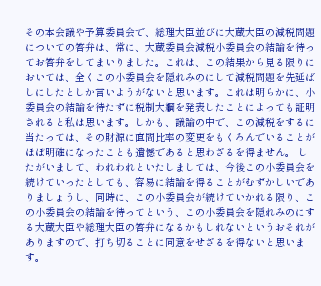その本会議や予算委員会で、総理大臣並びに大蔵大臣の減税問題についての答弁は、常に、大蔵委員会減税小委員会の結論を待ってお答弁をしてまいりました。これは、この結果から見る限りにおいては、全くこの小委員会を隠れみのにして減税問題を先延ばしにしたとしか言いようがないと思います。これは明らかに、小委員会の結論を待たずに税制大綱を発表したことによっても証明されると私は思います。しかも、議論の中で、この減税をするに当たっては、その財源に直間比率の変更をもくろんでいることがほぼ明確になったことも遺憾であると思わざるを得ません。 したがいまして、われわれといたしましては、今後この小委員会を続けていったとしても、容易に結論を得ることがむずかしいでありましょうし、同時に、この小委員会が続けていかれる限り、この小委員会の結論を待ってという、この小委員会を隠れみのにする大蔵大臣や総理大臣の答弁になるかもしれないというおそれがありますので、打ち切ることに同意をせざるを得ないと思います。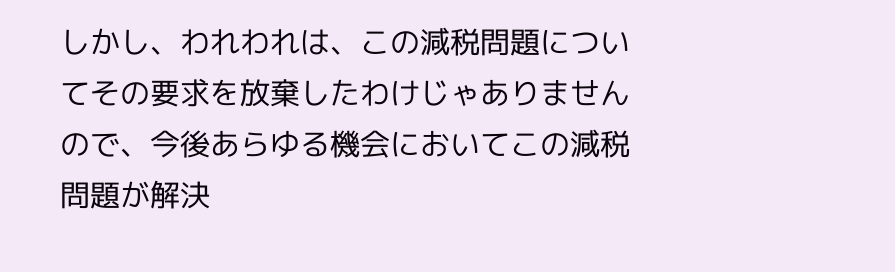しかし、われわれは、この減税問題についてその要求を放棄したわけじゃありませんので、今後あらゆる機会においてこの減税問題が解決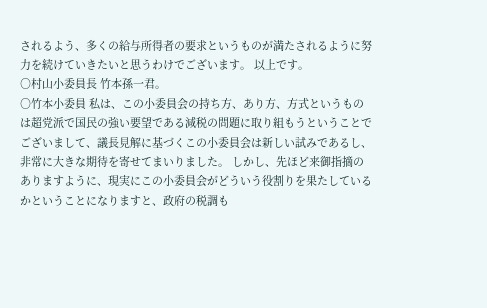されるよう、多くの給与所得者の要求というものが満たされるように努力を続けていきたいと思うわけでございます。 以上です。
○村山小委員長 竹本孫一君。
○竹本小委員 私は、この小委員会の持ち方、あり方、方式というものは超党派で国民の強い要望である減税の問題に取り組もうということでございまして、議長見解に基づくこの小委員会は新しい試みであるし、非常に大きな期待を寄せてまいりました。 しかし、先ほど来御指摘のありますように、現実にこの小委員会がどういう役割りを果たしているかということになりますと、政府の税調も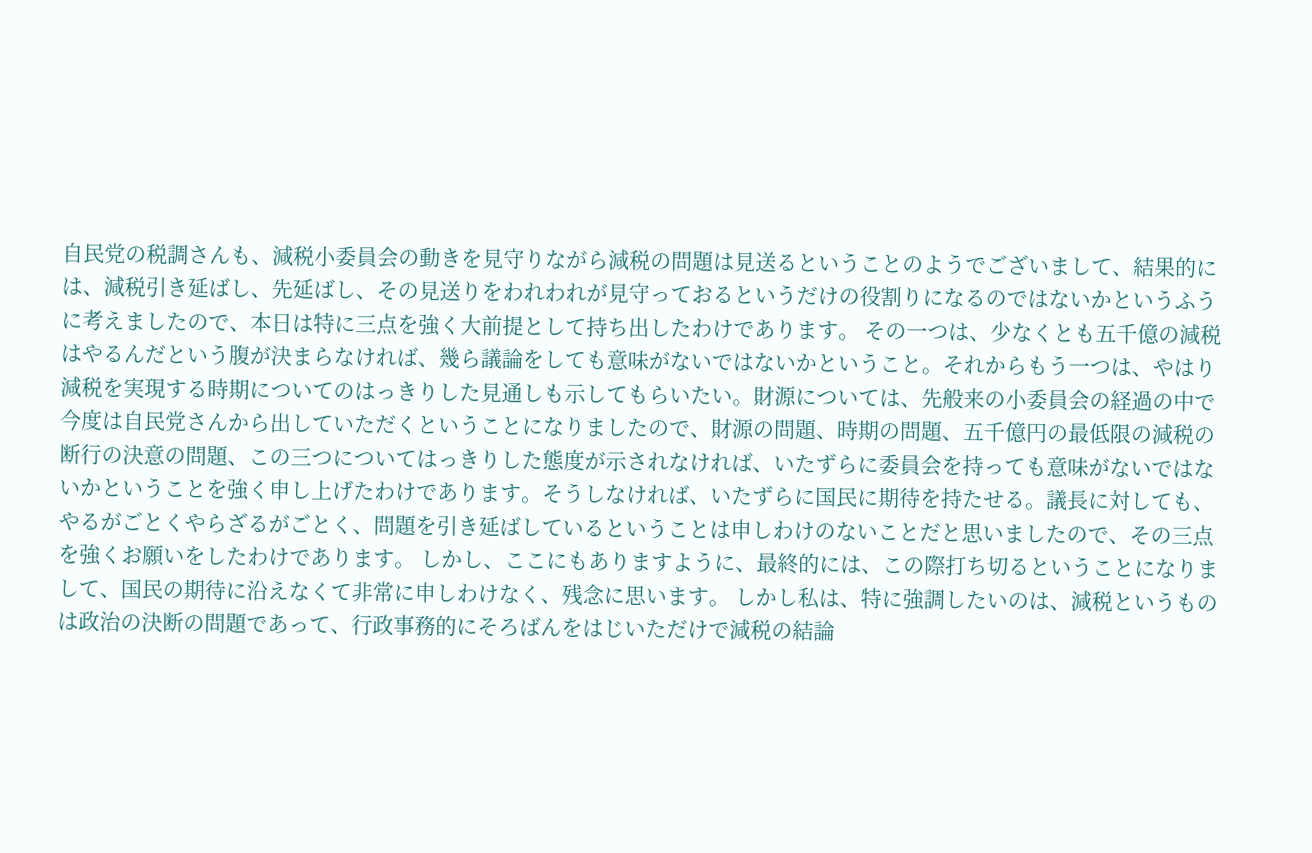自民党の税調さんも、減税小委員会の動きを見守りながら減税の問題は見送るということのようでございまして、結果的には、減税引き延ばし、先延ばし、その見送りをわれわれが見守っておるというだけの役割りになるのではないかというふうに考えましたので、本日は特に三点を強く大前提として持ち出したわけであります。 その一つは、少なくとも五千億の減税はやるんだという腹が決まらなければ、幾ら議論をしても意味がないではないかということ。それからもう一つは、やはり減税を実現する時期についてのはっきりした見通しも示してもらいたい。財源については、先般来の小委員会の経過の中で今度は自民党さんから出していただくということになりましたので、財源の問題、時期の問題、五千億円の最低限の減税の断行の決意の問題、この三つについてはっきりした態度が示されなければ、いたずらに委員会を持っても意味がないではないかということを強く申し上げたわけであります。そうしなければ、いたずらに国民に期待を持たせる。議長に対しても、やるがごとくやらざるがごとく、問題を引き延ばしているということは申しわけのないことだと思いましたので、その三点を強くお願いをしたわけであります。 しかし、ここにもありますように、最終的には、この際打ち切るということになりまして、国民の期待に沿えなくて非常に申しわけなく、残念に思います。 しかし私は、特に強調したいのは、減税というものは政治の決断の問題であって、行政事務的にそろばんをはじいただけで減税の結論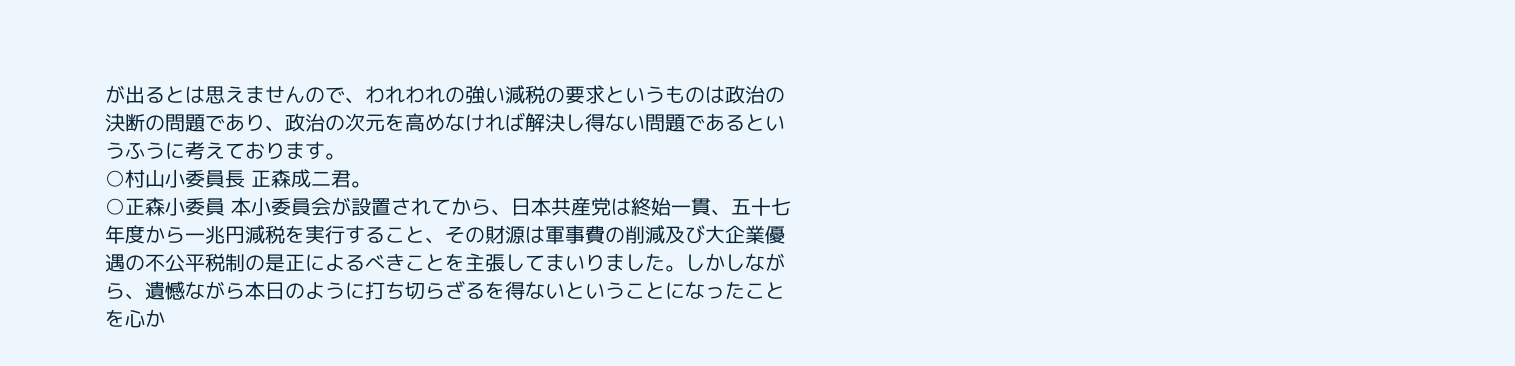が出るとは思えませんので、われわれの強い減税の要求というものは政治の決断の問題であり、政治の次元を高めなければ解決し得ない問題であるというふうに考えております。
○村山小委員長 正森成二君。
○正森小委員 本小委員会が設置されてから、日本共産党は終始一貫、五十七年度から一兆円減税を実行すること、その財源は軍事費の削減及び大企業優遇の不公平税制の是正によるべきことを主張してまいりました。しかしながら、遺憾ながら本日のように打ち切らざるを得ないということになったことを心か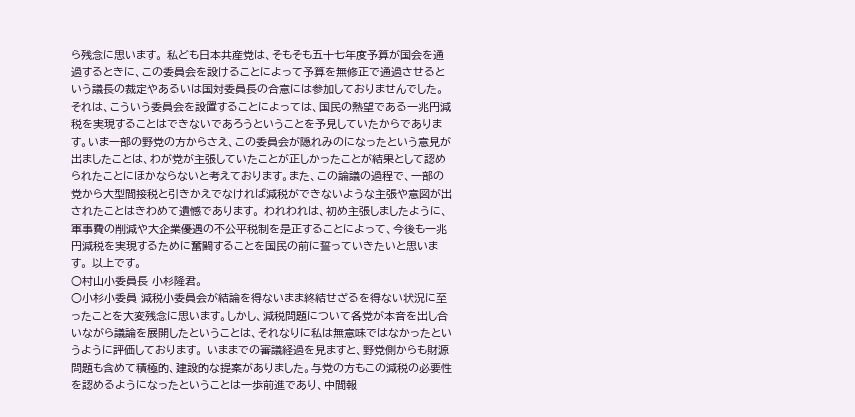ら残念に思います。 私ども日本共産党は、そもそも五十七年度予算が国会を通過するときに、この委員会を設けることによって予算を無修正で通過させるという議長の裁定やあるいは国対委員長の合意には参加しておりませんでした。それは、こういう委員会を設置することによっては、国民の熱望である一兆円減税を実現することはできないであろうということを予見していたからであります。いま一部の野党の方からさえ、この委員会が隠れみのになったという意見が出ましたことは、わが党が主張していたことが正しかったことが結果として認められたことにほかならないと考えております。また、この論議の過程で、一部の党から大型間接税と引きかえでなければ減税ができないような主張や意図が出されたことはきわめて遺憾であります。 われわれは、初め主張しましたように、軍事費の削減や大企業優遇の不公平税制を是正することによって、今後も一兆円減税を実現するために奮闘することを国民の前に誓っていきたいと思います。 以上です。
○村山小委員長 小杉隆君。
○小杉小委員 減税小委員会が結論を得ないまま終結せざるを得ない状況に至ったことを大変残念に思います。しかし、減税問題について各党が本音を出し合いながら議論を展開したということは、それなりに私は無意味ではなかったというように評価しております。 いままでの審議経過を見ますと、野党側からも財源問題も含めて積極的、建設的な提案がありました。与党の方もこの減税の必要性を認めるようになったということは一歩前進であり、中間報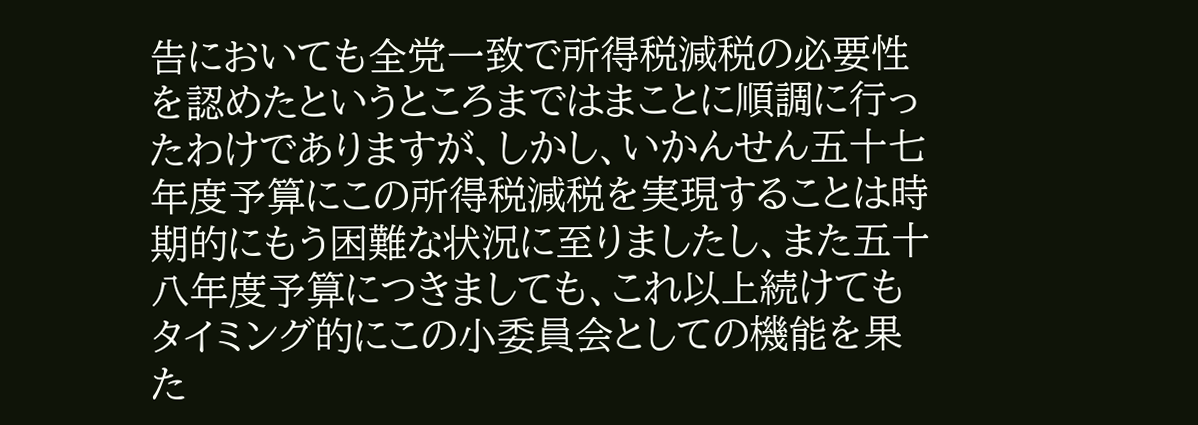告においても全党一致で所得税減税の必要性を認めたというところまではまことに順調に行ったわけでありますが、しかし、いかんせん五十七年度予算にこの所得税減税を実現することは時期的にもう困難な状況に至りましたし、また五十八年度予算につきましても、これ以上続けてもタイミング的にこの小委員会としての機能を果た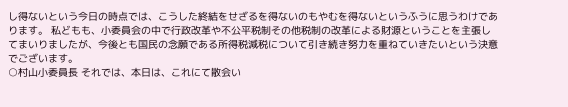し得ないという今日の時点では、こうした終結をせざるを得ないのもやむを得ないというふうに思うわけであります。 私どもも、小委員会の中で行政改革や不公平税制その他税制の改革による財源ということを主張してまいりましたが、今後とも国民の念願である所得税減税について引き続き努力を重ねていきたいという決意でございます。
○村山小委員長 それでは、本日は、これにて散会い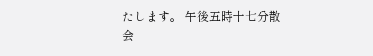たします。 午後五時十七分散会